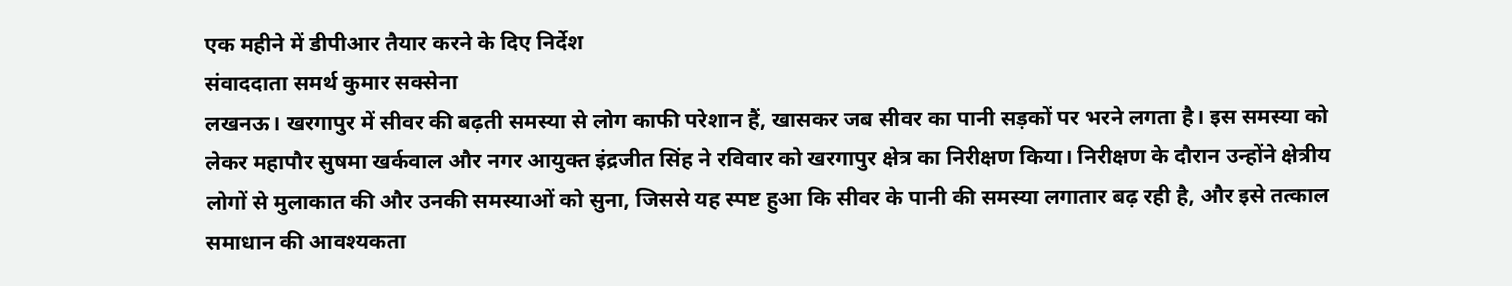एक महीने में डीपीआर तैयार करने के दिए निर्देश
संवाददाता समर्थ कुमार सक्सेना
लखनऊ। खरगापुर में सीवर की बढ़ती समस्या से लोग काफी परेशान हैं, खासकर जब सीवर का पानी सड़कों पर भरने लगता है। इस समस्या को लेकर महापौर सुषमा खर्कवाल और नगर आयुक्त इंद्रजीत सिंह ने रविवार को खरगापुर क्षेत्र का निरीक्षण किया। निरीक्षण के दौरान उन्होंने क्षेत्रीय लोगों से मुलाकात की और उनकी समस्याओं को सुना, जिससे यह स्पष्ट हुआ कि सीवर के पानी की समस्या लगातार बढ़ रही है, और इसे तत्काल समाधान की आवश्यकता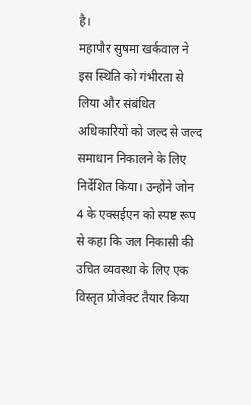है।
महापौर सुषमा खर्कवाल ने इस स्थिति को गंभीरता से लिया और संबंधित अधिकारियों को जल्द से जल्द समाधान निकालने के लिए निर्देशित किया। उन्होंने जोन 4 के एक्सईएन को स्पष्ट रूप से कहा कि जल निकासी की उचित व्यवस्था के लिए एक विस्तृत प्रोजेक्ट तैयार किया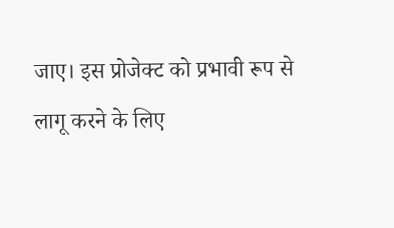जाए। इस प्रोजेक्ट को प्रभावी रूप से लागू करने के लिए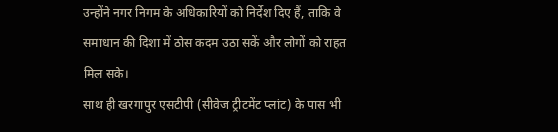उन्होंने नगर निगम के अधिकारियों को निर्देश दिए हैं, ताकि वे समाधान की दिशा में ठोस कदम उठा सकें और लोगों को राहत मिल सके।
साथ ही खरगापुर एसटीपी (सीवेज ट्रीटमेंट प्लांट) के पास भी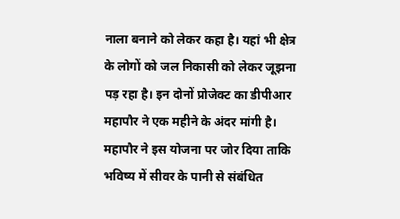नाला बनाने को लेकर कहा है। यहां भी क्षेत्र के लोगों को जल निकासी को लेकर जूझना पड़ रहा है। इन दोनों प्रोजेक्ट का डीपीआर महापौर ने एक महीने के अंदर मांगी है।
महापौर ने इस योजना पर जोर दिया ताकि भविष्य में सीवर के पानी से संबंधित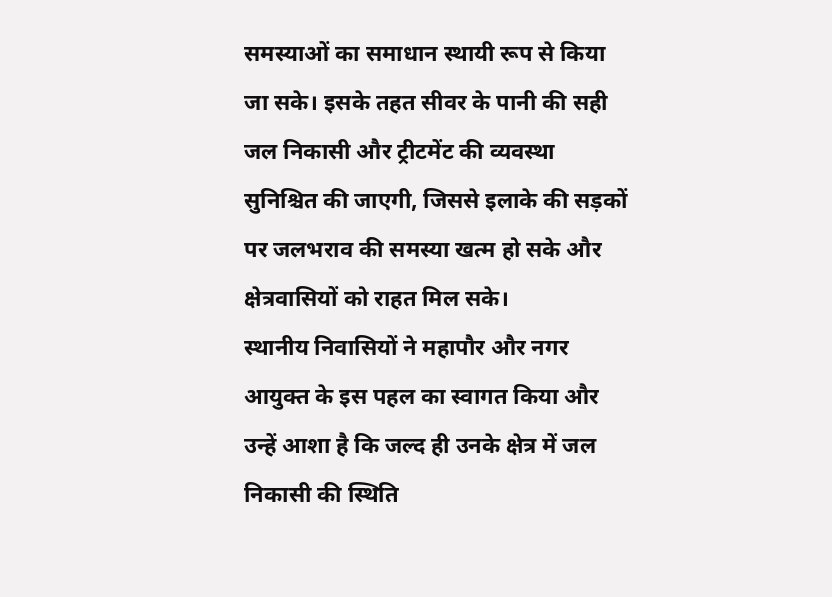समस्याओं का समाधान स्थायी रूप से किया जा सके। इसके तहत सीवर के पानी की सही जल निकासी और ट्रीटमेंट की व्यवस्था सुनिश्चित की जाएगी, जिससे इलाके की सड़कों पर जलभराव की समस्या खत्म हो सके और क्षेत्रवासियों को राहत मिल सके।
स्थानीय निवासियों ने महापौर और नगर आयुक्त के इस पहल का स्वागत किया और उन्हें आशा है कि जल्द ही उनके क्षेत्र में जल निकासी की स्थिति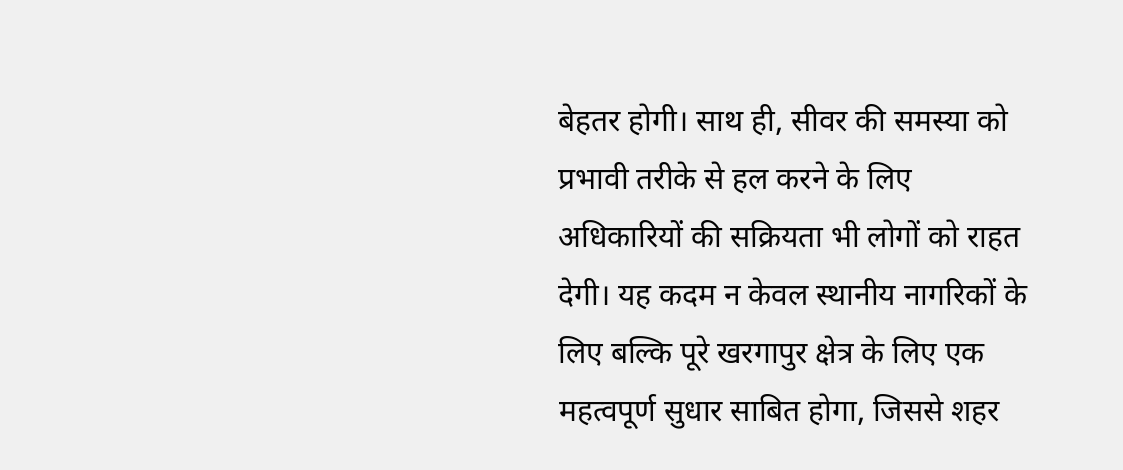बेहतर होगी। साथ ही, सीवर की समस्या को प्रभावी तरीके से हल करने के लिए अधिकारियों की सक्रियता भी लोगों को राहत देगी। यह कदम न केवल स्थानीय नागरिकों के लिए बल्कि पूरे खरगापुर क्षेत्र के लिए एक महत्वपूर्ण सुधार साबित होगा, जिससे शहर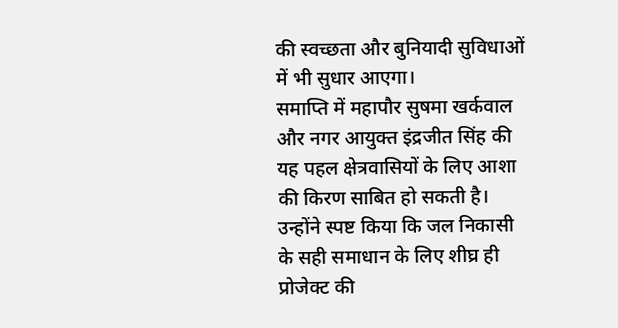की स्वच्छता और बुनियादी सुविधाओं में भी सुधार आएगा।
समाप्ति में महापौर सुषमा खर्कवाल और नगर आयुक्त इंद्रजीत सिंह की यह पहल क्षेत्रवासियों के लिए आशा की किरण साबित हो सकती है। उन्होंने स्पष्ट किया कि जल निकासी के सही समाधान के लिए शीघ्र ही प्रोजेक्ट की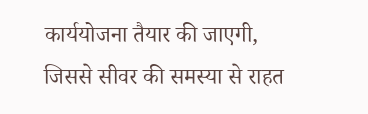कार्ययोजना तैयार की जाएगी, जिससे सीवर की समस्या से राहत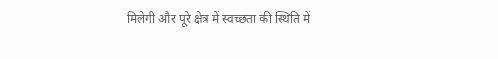मिलेगी और पूरे क्षेत्र में स्वच्छता की स्थिति में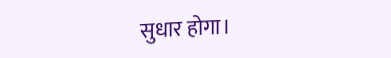सुधार होगा।